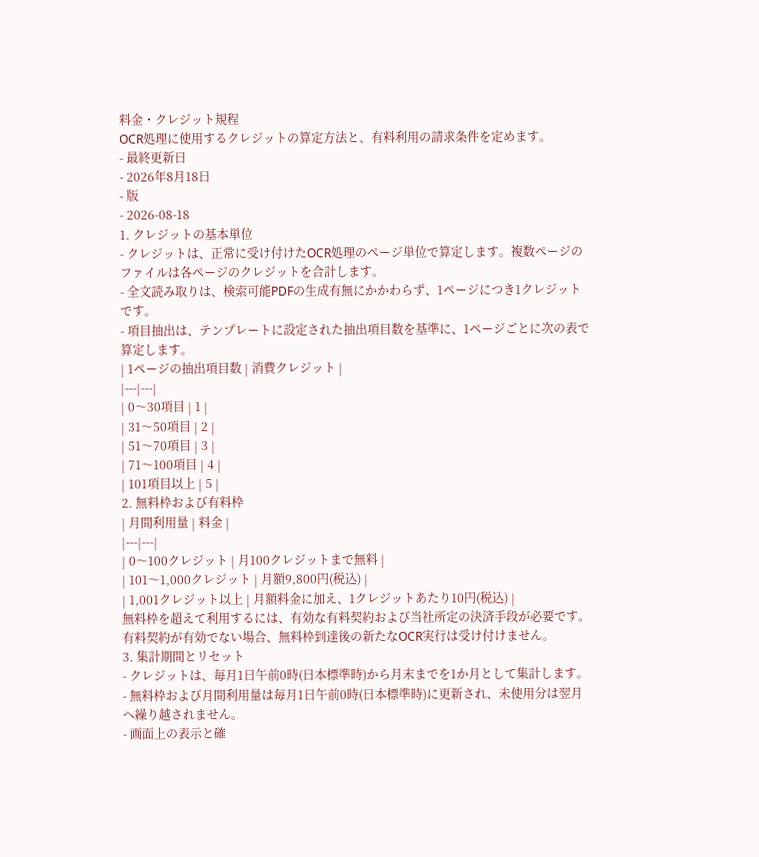料金・クレジット規程
OCR処理に使用するクレジットの算定方法と、有料利用の請求条件を定めます。
- 最終更新日
- 2026年8月18日
- 版
- 2026-08-18
1. クレジットの基本単位
- クレジットは、正常に受け付けたOCR処理のページ単位で算定します。複数ページのファイルは各ページのクレジットを合計します。
- 全文読み取りは、検索可能PDFの生成有無にかかわらず、1ページにつき1クレジットです。
- 項目抽出は、テンプレートに設定された抽出項目数を基準に、1ページごとに次の表で算定します。
| 1ページの抽出項目数 | 消費クレジット |
|---|---|
| 0〜30項目 | 1 |
| 31〜50項目 | 2 |
| 51〜70項目 | 3 |
| 71〜100項目 | 4 |
| 101項目以上 | 5 |
2. 無料枠および有料枠
| 月間利用量 | 料金 |
|---|---|
| 0〜100クレジット | 月100クレジットまで無料 |
| 101〜1,000クレジット | 月額9,800円(税込) |
| 1,001クレジット以上 | 月額料金に加え、1クレジットあたり10円(税込) |
無料枠を超えて利用するには、有効な有料契約および当社所定の決済手段が必要です。有料契約が有効でない場合、無料枠到達後の新たなOCR実行は受け付けません。
3. 集計期間とリセット
- クレジットは、毎月1日午前0時(日本標準時)から月末までを1か月として集計します。
- 無料枠および月間利用量は毎月1日午前0時(日本標準時)に更新され、未使用分は翌月へ繰り越されません。
- 画面上の表示と確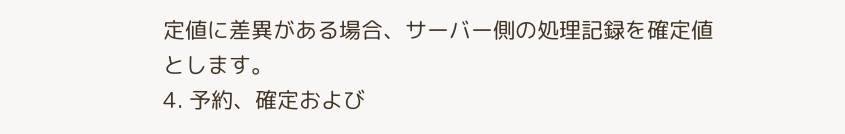定値に差異がある場合、サーバー側の処理記録を確定値とします。
4. 予約、確定および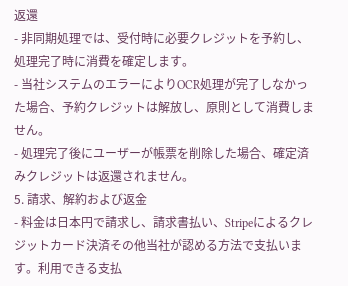返還
- 非同期処理では、受付時に必要クレジットを予約し、処理完了時に消費を確定します。
- 当社システムのエラーによりOCR処理が完了しなかった場合、予約クレジットは解放し、原則として消費しません。
- 処理完了後にユーザーが帳票を削除した場合、確定済みクレジットは返還されません。
5. 請求、解約および返金
- 料金は日本円で請求し、請求書払い、Stripeによるクレジットカード決済その他当社が認める方法で支払います。利用できる支払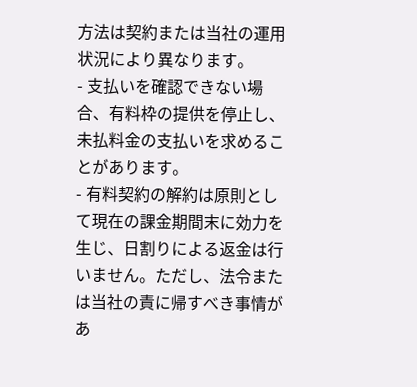方法は契約または当社の運用状況により異なります。
- 支払いを確認できない場合、有料枠の提供を停止し、未払料金の支払いを求めることがあります。
- 有料契約の解約は原則として現在の課金期間末に効力を生じ、日割りによる返金は行いません。ただし、法令または当社の責に帰すべき事情があ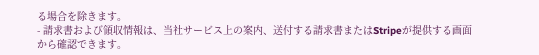る場合を除きます。
- 請求書および領収情報は、当社サービス上の案内、送付する請求書またはStripeが提供する画面から確認できます。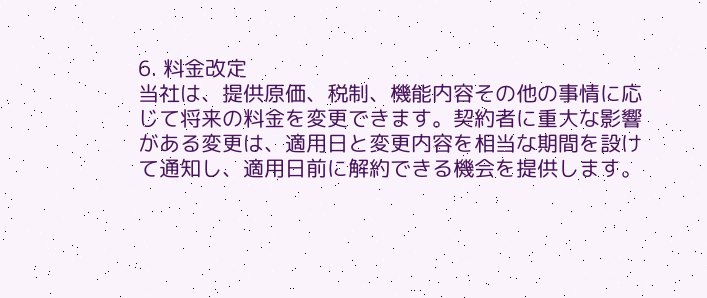6. 料金改定
当社は、提供原価、税制、機能内容その他の事情に応じて将来の料金を変更できます。契約者に重大な影響がある変更は、適用日と変更内容を相当な期間を設けて通知し、適用日前に解約できる機会を提供します。